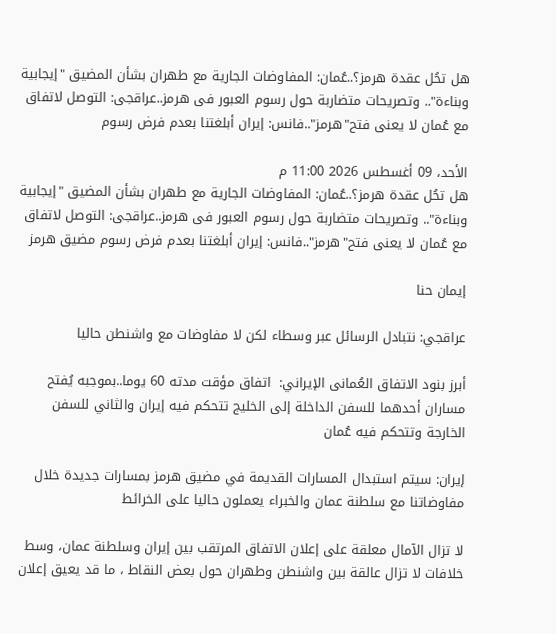هل تحُل عقدة هرمز؟..عُمان: المفاوضات الجارية مع طهران بشأن المضيق "إيجابية وبناءة".. وتصريحات متضاربة حول رسوم العبور فى هرمز..عراقجى: التوصل لاتفاق مع عُمان لا يعنى فتح"هرمز"..فانس: إيران أبلغتنا بعدم فرض رسوم

الأحد، 09 أغسطس 2026 11:00 م
هل تحُل عقدة هرمز؟..عُمان: المفاوضات الجارية مع طهران بشأن المضيق "إيجابية وبناءة".. وتصريحات متضاربة حول رسوم العبور فى هرمز..عراقجى: التوصل لاتفاق مع عُمان لا يعنى فتح"هرمز"..فانس: إيران أبلغتنا بعدم فرض رسوم مضيق هرمز

إيمان حنا

عراقجي: نتبادل الرسائل عبر وسطاء لكن لا مفاوضات مع واشنطن حاليا

أبرز بنود الاتفاق العُمانى الإيراني:  اتفاق مؤقت مدته 60 يوما..بموجبه يُفتح مساران أحدهما للسفن الداخلة إلى الخليج تتحكم فيه إيران والثاني للسفن الخارجة وتتحكم فيه عُمان

إيران: سيتم استبدال المسارات القديمة في مضيق هرمز بمسارات جديدة خلال مفاوضاتنا مع سلطنة عمان والخبراء يعملون حاليا على الخرائط

لا تزال الآمال معلقة على إعلان الاتفاق المرتقب بين إيران وسلطنة عمان، وسط خلافات لا تزال عالقة بين واشنطن وطهران حول بعض النقاط ، ما قد يعيق إعلان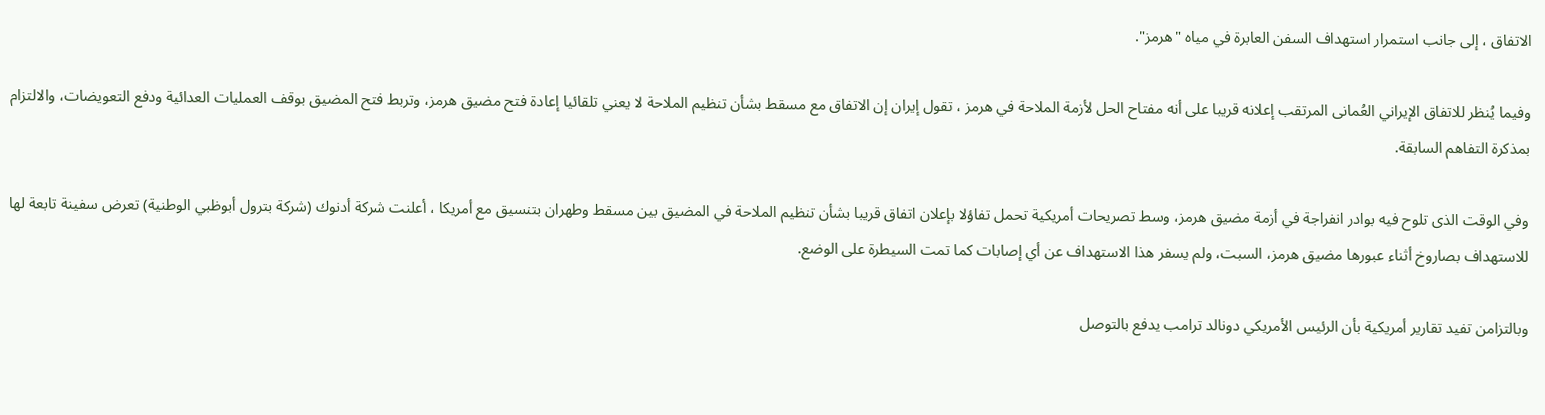الاتفاق ، إلى جانب استمرار استهداف السفن العابرة في مياه "هرمز".

وفيما يُنظر للاتفاق الإيراني العُمانى المرتقب إعلانه قريبا على أنه مفتاح الحل لأزمة الملاحة في هرمز ، تقول إيران إن الاتفاق مع مسقط بشأن تنظيم الملاحة لا يعني تلقائيا إعادة فتح مضيق هرمز، وتربط فتح المضيق بوقف العمليات العدائية ودفع التعويضات، والالتزام بمذكرة التفاهم السابقة.

وفي الوقت الذى تلوح فيه بوادر انفراجة في أزمة مضيق هرمز، وسط تصريحات أمريكية تحمل تفاؤلا بإعلان اتفاق قريبا بشأن تنظيم الملاحة في المضيق بين مسقط وطهران بتنسيق مع أمريكا ، أعلنت شركة أدنوك (شركة بترول أبوظبي الوطنية) تعرض سفينة تابعة لها للاستهداف بصاروخ أثناء عبورها مضيق هرمز، السبت، ولم يسفر هذا الاستهداف عن أي إصابات كما تمت السيطرة على الوضع.

وبالتزامن تفيد تقارير أمريكية بأن الرئيس الأمريكي دونالد ترامب يدفع بالتوصل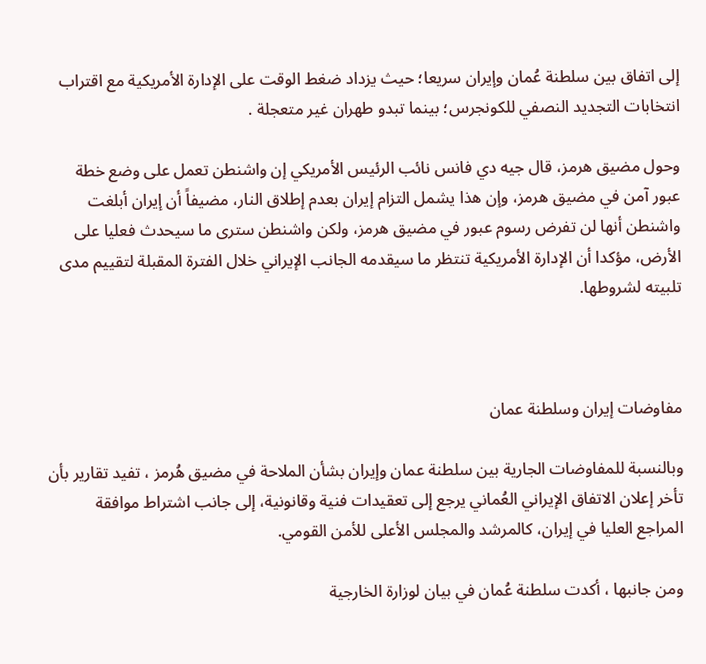إلى اتفاق بين سلطنة عُمان وإيران سريعا؛ حيث يزداد ضغط الوقت على الإدارة الأمريكية مع اقتراب انتخابات التجديد النصفي للكونجرس؛ بينما تبدو طهران غير متعجلة .

وحول مضيق هرمز، قال جيه دي فانس نائب الرئيس الأمريكي إن واشنطن تعمل على وضع خطة عبور آمن في مضيق هرمز، وإن هذا يشمل التزام إيران بعدم إطلاق النار، مضيفاً أن إيران أبلغت واشنطن أنها لن تفرض رسوم عبور في مضيق هرمز، ولكن واشنطن سترى ما سيحدث فعليا على الأرض، مؤكدا أن الإدارة الأمريكية تنتظر ما سيقدمه الجانب الإيراني خلال الفترة المقبلة لتقييم مدى تلبيته لشروطها.



مفاوضات إيران وسلطنة عمان

وبالنسبة للمفاوضات الجارية بين سلطنة عمان وإيران بشأن الملاحة في مضيق هُرمز ، تفيد تقارير بأن تأخر إعلان الاتفاق الإيراني العُماني يرجع إلى تعقيدات فنية وقانونية، إلى جانب اشتراط موافقة المراجع العليا في إيران، كالمرشد والمجلس الأعلى للأمن القومي.

ومن جانبها ، أكدت سلطنة عُمان في بيان لوزارة الخارجية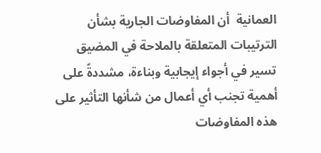العمانية  أن المفاوضات الجارية بشأن الترتيبات المتعلقة بالملاحة في المضيق تسير في أجواء إيجابية وبناءة، مشددةً على أهمية تجنب أي أعمال من شأنها التأثير على هذه المفاوضات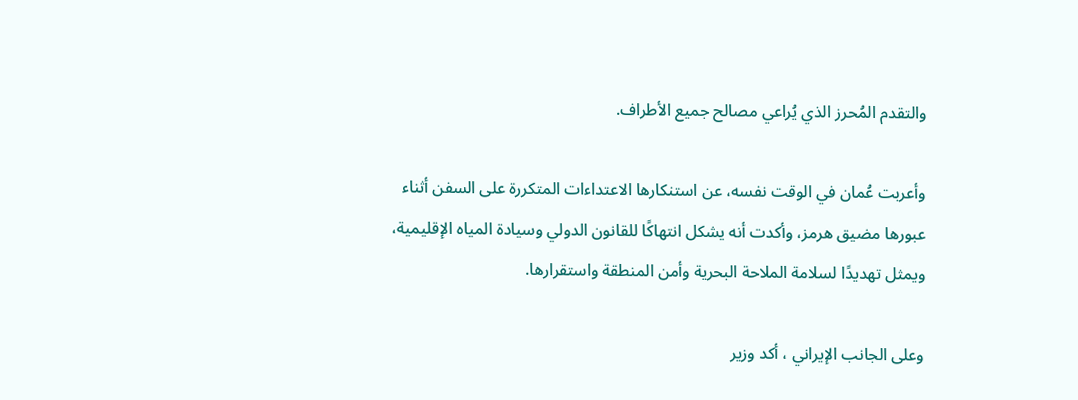والتقدم المُحرز الذي يُراعي مصالح جميع الأطراف.

وأعربت عُمان في الوقت نفسه، عن استنكارها الاعتداءات المتكررة على السفن أثناء عبورها مضيق هرمز، وأكدت أنه يشكل انتهاكًا للقانون الدولي وسيادة المياه الإقليمية، ويمثل تهديدًا لسلامة الملاحة البحرية وأمن المنطقة واستقرارها.

وعلى الجانب الإيراني ، أكد وزير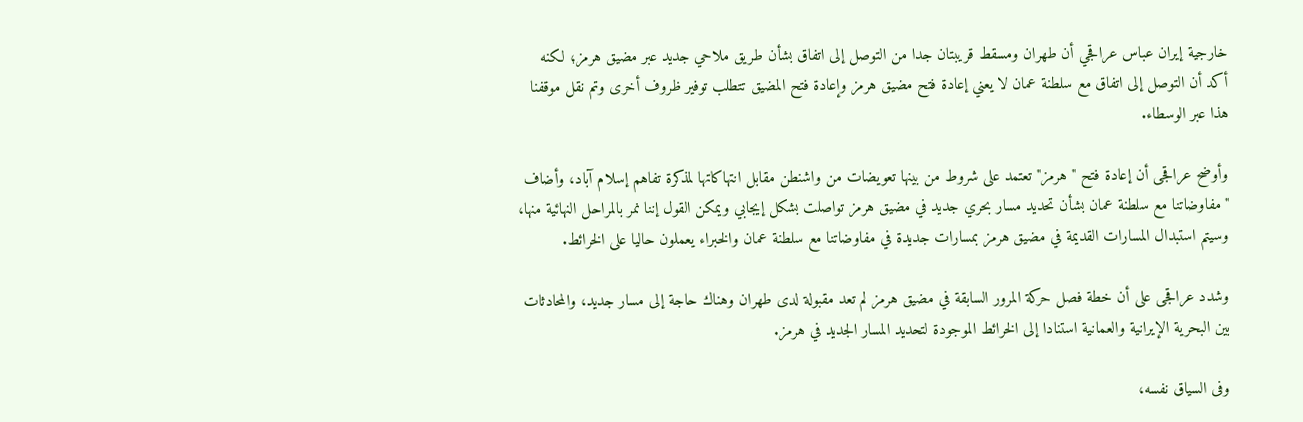خارجية إيران عباس عراقجي أن طهران ومسقط قريبتان جدا من التوصل إلى اتفاق بشأن طريق ملاحي جديد عبر مضيق هرمز؛ لكنه أكد أن التوصل إلى اتفاق مع سلطنة عمان لا يعني إعادة فتح مضيق هرمز وإعادة فتح المضيق تتطلب توفير ظروف أخرى وتم نقل موقفنا هذا عبر الوسطاء.

وأوضح عراقجى أن إعادة فتح "هرمز" تعتمد على شروط من بينها تعويضات من واشنطن مقابل انتهاكاتها لمذكرة تفاهم إسلام آباد، وأضاف "مفاوضاتنا مع سلطنة عمان بشأن تحديد مسار بحري جديد في مضيق هرمز تواصلت بشكل إيجابي ويمكن القول إننا نمر بالمراحل النهائية منها، وسيتم استبدال المسارات القديمة في مضيق هرمز بمسارات جديدة في مفاوضاتنا مع سلطنة عمان والخبراء يعملون حاليا على الخرائط.

وشدد عراقجى على أن خطة فصل حركة المرور السابقة في مضيق هرمز لم تعد مقبولة لدى طهران وهناك حاجة إلى مسار جديد، والمحادثات بين البحرية الإيرانية والعمانية استنادا إلى الخرائط الموجودة لتحديد المسار الجديد في هرمز.

وفى السياق نفسه،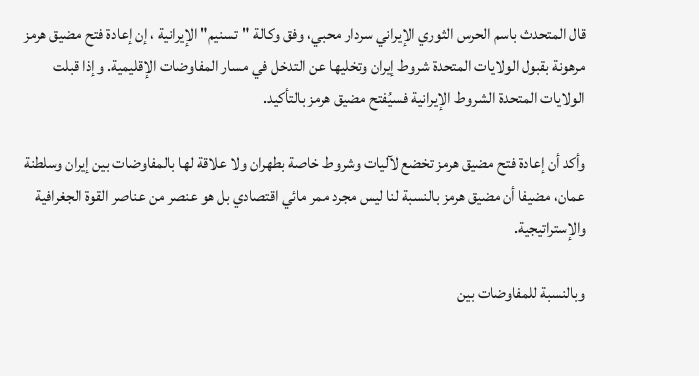قال المتحدث باسم الحرس الثوري الإيراني سردار محبي، وفق وكالة "تسنيم" الإيرانية ، إن إعادة فتح مضيق هرمز مرهونة بقبول الولايات المتحدة شروط إيران وتخليها عن التدخل في مسار المفاوضات الإقليمية. وإذا قبلت الولايات المتحدة الشروط الإيرانية فسيُفتح مضيق هرمز بالتأكيد.

وأكد أن إعادة فتح مضيق هرمز تخضع لآليات وشروط خاصة بطهران ولا علاقة لها بالمفاوضات بين إيران وسلطنة عمان، مضيفا أن مضيق هرمز بالنسبة لنا ليس مجرد ممر مائي اقتصادي بل هو عنصر من عناصر القوة الجغرافية والإستراتيجية.

وبالنسبة للمفاوضات بين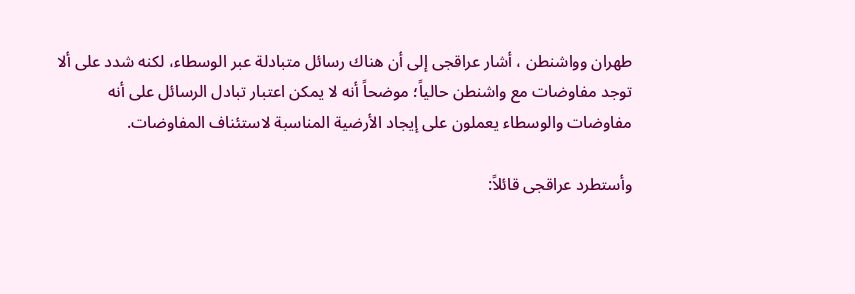طهران وواشنطن ، أشار عراقجى إلى أن هناك رسائل متبادلة عبر الوسطاء، لكنه شدد على ألا توجد مفاوضات مع واشنطن حالياً؛ موضحاً أنه لا يمكن اعتبار تبادل الرسائل على أنه مفاوضات والوسطاء يعملون على إيجاد الأرضية المناسبة لاستئناف المفاوضات.

وأستطرد عراقجى قائلاً: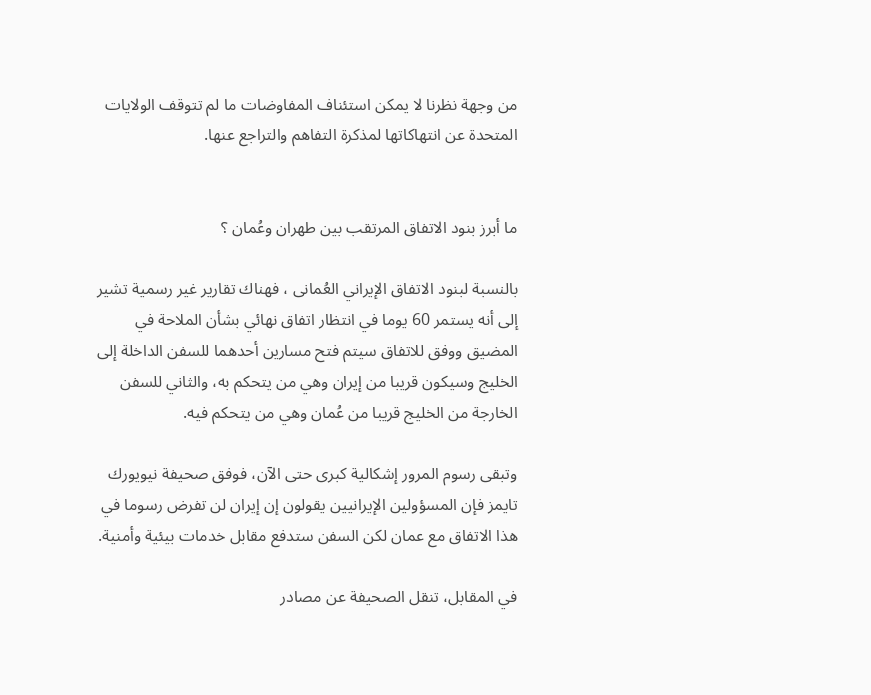من وجهة نظرنا لا يمكن استئناف المفاوضات ما لم تتوقف الولايات المتحدة عن انتهاكاتها لمذكرة التفاهم والتراجع عنها.


ما أبرز بنود الاتفاق المرتقب بين طهران وعُمان ؟

بالنسبة لبنود الاتفاق الإيراني العُمانى ، فهناك تقارير غير رسمية تشير إلى أنه يستمر 60 يوما في انتظار اتفاق نهائي بشأن الملاحة في المضيق ووفق للاتفاق سيتم فتح مسارين أحدهما للسفن الداخلة إلى الخليج وسيكون قريبا من إيران وهي من يتحكم به، والثاني للسفن الخارجة من الخليج قريبا من عُمان وهي من يتحكم فيه.

وتبقى رسوم المرور إشكالية كبرى حتى الآن، فوفق صحيفة نيويورك تايمز فإن المسؤولين الإيرانيين يقولون إن إيران لن تفرض رسوما في هذا الاتفاق مع عمان لكن السفن ستدفع مقابل خدمات بيئية وأمنية.

في المقابل، تنقل الصحيفة عن مصادر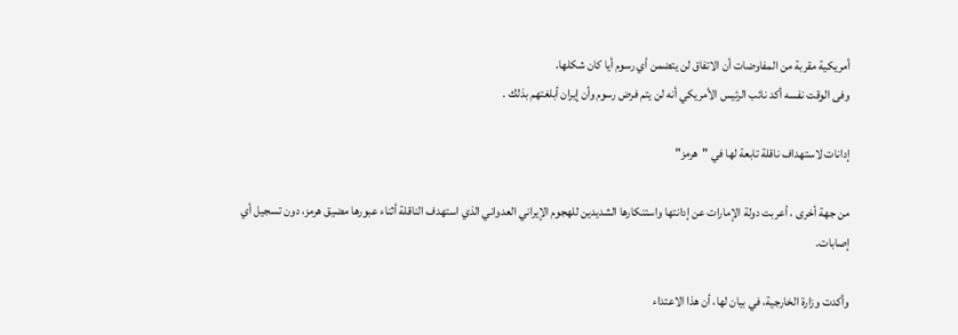أمريكية مقربة من المفاوضات أن الاتفاق لن يتضمن أي رسوم أيا كان شكلها.
وفى الوقت نفسه أكد نائب الرئيس الأمريكي أنه لن يتم فرض رسوم وأن إيران أبلغتهم بذلك .

إدانات لاستهداف ناقلة تابعة لها في "هرمز"

من جهة أخرى ، أعربت دولة الإمارات عن إدانتها واستنكارها الشديدين للهجوم الإيراني العدواني الذي استهدف الناقلة أثناء عبورها مضيق هرمز، دون تسجيل أي إصابات.

وأكدت وزارة الخارجية، في بيان لها، أن هذا الاعتداء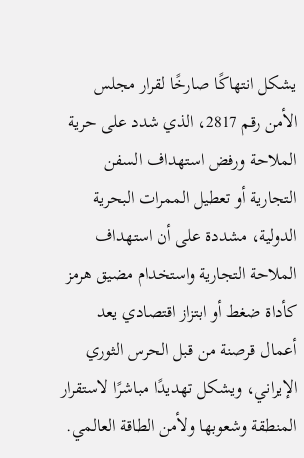يشكل انتهاكًا صارخًا لقرار مجلس الأمن رقم 2817، الذي شدد على حرية الملاحة ورفض استهداف السفن التجارية أو تعطيل الممرات البحرية الدولية، مشددة على أن استهداف الملاحة التجارية واستخدام مضيق هرمز كأداة ضغط أو ابتزاز اقتصادي يعد أعمال قرصنة من قبل الحرس الثوري الإيراني، ويشكل تهديدًا مباشرًا لاستقرار المنطقة وشعوبها ولأمن الطاقة العالمي.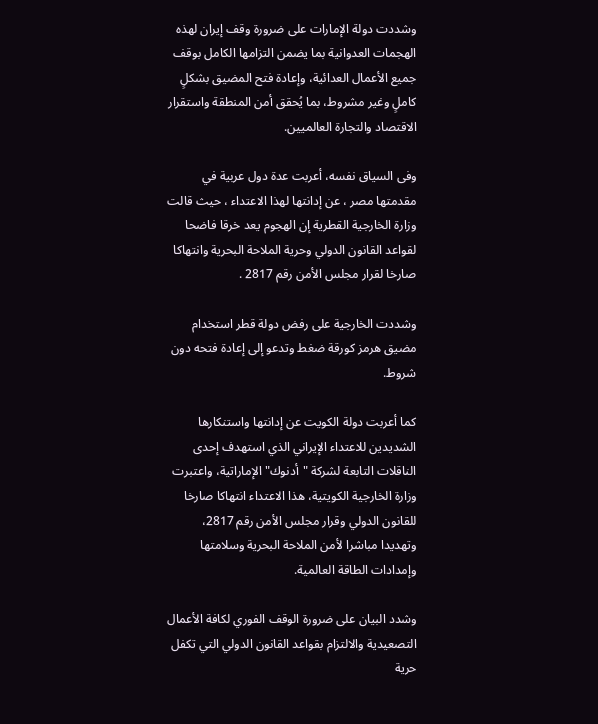وشددت دولة الإمارات على ضرورة وقف إيران لهذه الهجمات العدوانية بما يضمن التزامها الكامل بوقف جميع الأعمال العدائية، وإعادة فتح المضيق بشكلٍ كاملٍ وغير مشروط، بما يُحقق أمن المنطقة واستقرار الاقتصاد والتجارة العالميين.

وفى السياق نفسه، أعربت عدة دول عربية في مقدمتها مصر ، عن إدانتها لهذا الاعتداء ، حيث قالت وزارة الخارجية القطرية إن الهجوم يعد خرقا فاضحا لقواعد القانون الدولي وحرية الملاحة البحرية وانتهاكا صارخا لقرار مجلس الأمن رقم 2817 .

وشددت الخارجية على رفض دولة قطر استخدام مضيق هرمز كورقة ضغط وتدعو إلى إعادة فتحه دون شروط.

كما أعربت دولة الكويت عن إدانتها واستنكارها الشديدين للاعتداء الإيراني الذي استهدف إحدى الناقلات التابعة لشركة "أدنوك" الإماراتية، واعتبرت وزارة الخارجية الكويتية، هذا الاعتداء انتهاكا صارخا للقانون الدولي وقرار مجلس الأمن رقم 2817، وتهديدا مباشرا لأمن الملاحة البحرية وسلامتها وإمدادات الطاقة العالمية.

وشدد البيان على ضرورة الوقف الفوري لكافة الأعمال التصعيدية والالتزام بقواعد القانون الدولي التي تكفل حرية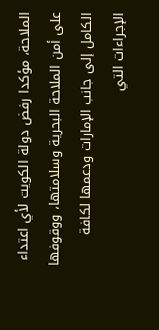الملاحة، مؤكدا رفض دولة الكويت لأي اعتداء على أمن الملاحة البحرية وسلامتها، ووقوفها الكامل إلى جانب الإمارات ودعمها لكافة الإجراءات التي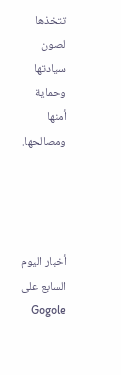تتخذها لصون سيادتها وحماية أمنها ومصالحها.




أخبار اليوم السابع على Gogole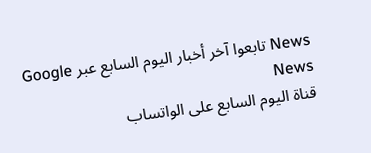News تابعوا آخر أخبار اليوم السابع عبر Google News
قناة اليوم السابع على الواتساب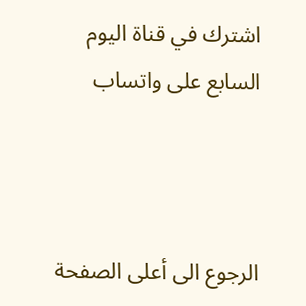اشترك في قناة اليوم السابع على واتساب



الرجوع الى أعلى الصفحة